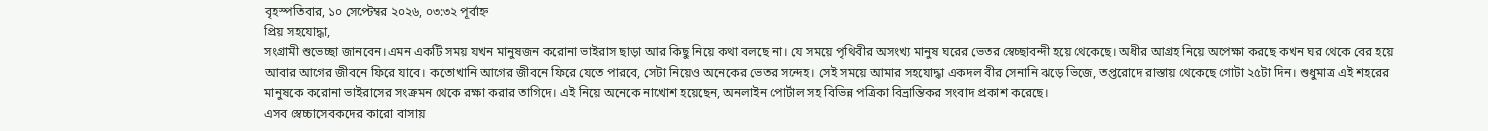বৃহস্পতিবার, ১০ সেপ্টেম্বর ২০২৬, ০৩:৩২ পূর্বাহ্ন
প্রিয় সহযোদ্ধা,
সংগ্রামী শুভেচ্ছা জানবেন।এমন একটি সময় যখন মানুষজন করোনা ভাইরাস ছাড়া আর কিছু নিয়ে কথা বলছে না। যে সময়ে পৃথিবীর অসংখ্য মানুষ ঘরের ভেতর স্বেচ্ছাবন্দী হয়ে থেকেছে। অধীর আগ্রহ নিয়ে অপেক্ষা করছে কখন ঘর থেকে বের হয়ে আবার আগের জীবনে ফিরে যাবে। কতোখানি আগের জীবনে ফিরে যেতে পারবে, সেটা নিয়েও অনেকের ভেতর সন্দেহ। সেই সময়ে আমার সহযোদ্ধা একদল বীর সেনানি ঝড়ে ভিজে, তপ্তরোদে রাস্তায় থেকেছে গোটা ২৫টা দিন। শুধুমাত্র এই শহরের মানুষকে করোনা ভাইরাসের সংক্রমন থেকে রক্ষা করার তাগিদে। এই নিয়ে অনেকে নাখোশ হয়েছেন, অনলাইন পোর্টাল সহ বিভিন্ন পত্রিকা বিভ্রান্তিকর সংবাদ প্রকাশ করেছে।
এসব স্বেচ্চাসেবকদের কারো বাসায়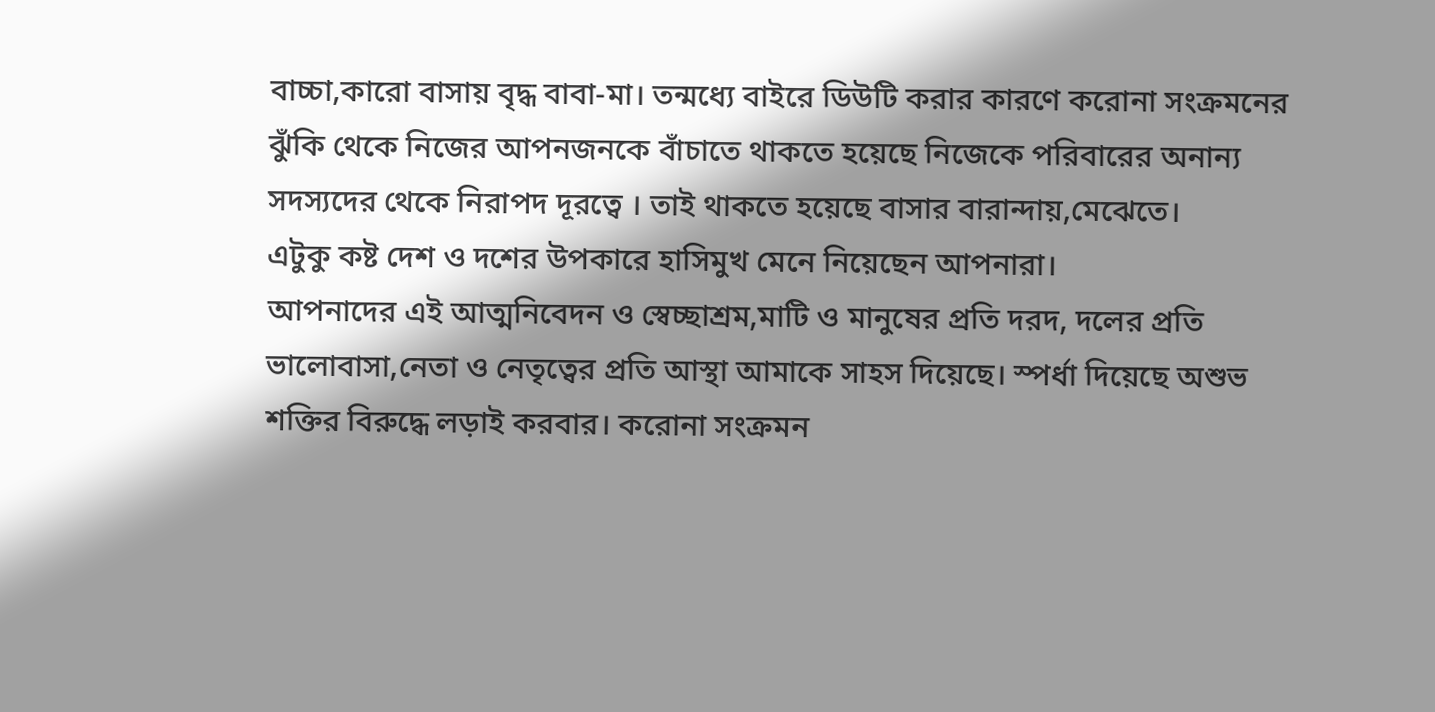বাচ্চা,কারো বাসায় বৃদ্ধ বাবা-মা। তন্মধ্যে বাইরে ডিউটি করার কারণে করোনা সংক্রমনের ঝুঁকি থেকে নিজের আপনজনকে বাঁচাতে থাকতে হয়েছে নিজেকে পরিবারের অনান্য সদস্যদের থেকে নিরাপদ দূরত্বে । তাই থাকতে হয়েছে বাসার বারান্দায়,মেঝেতে।
এটুকু কষ্ট দেশ ও দশের উপকারে হাসিমুখ মেনে নিয়েছেন আপনারা।
আপনাদের এই আত্মনিবেদন ও স্বেচ্ছাশ্রম,মাটি ও মানুষের প্রতি দরদ, দলের প্রতি ভালোবাসা,নেতা ও নেতৃত্বের প্রতি আস্থা আমাকে সাহস দিয়েছে। স্পর্ধা দিয়েছে অশুভ শক্তির বিরুদ্ধে লড়াই করবার। করোনা সংক্রমন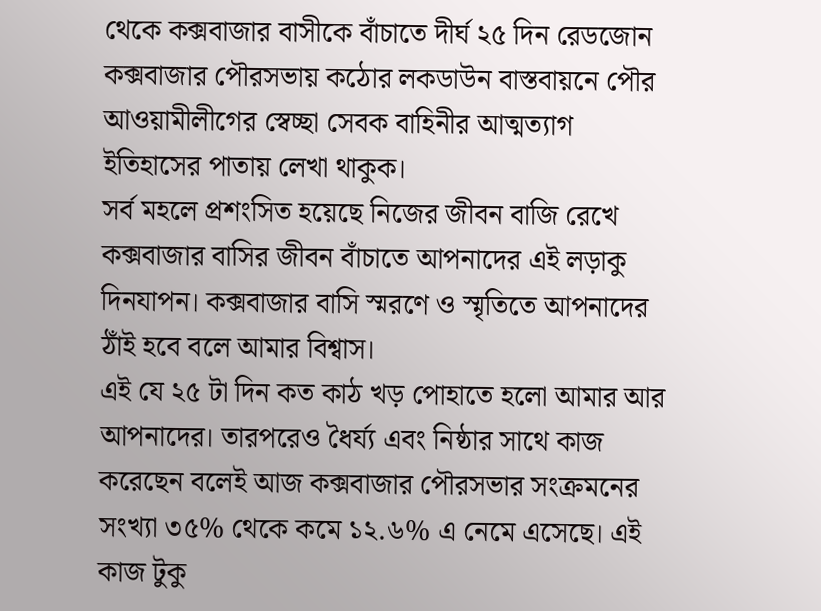থেকে কক্সবাজার বাসীকে বাঁচাতে দীর্ঘ ২৫ দিন রেডজোন কক্সবাজার পৌরসভায় কঠোর লকডাউন বাস্তবায়নে পৌর আওয়ামীলীগের স্বেচ্ছা সেবক বাহিনীর আত্মত্যাগ ইতিহাসের পাতায় লেখা থাকুক।
সর্ব মহলে প্রশংসিত হয়েছে নিজের জীবন বাজি রেখে কক্সবাজার বাসির জীবন বাঁচাতে আপনাদের এই লড়াকু দিনযাপন। কক্সবাজার বাসি স্মরণে ও স্মৃতিতে আপনাদের ঠাঁই হবে বলে আমার বিশ্বাস।
এই যে ২৫ টা দিন কত কাঠ খড় পোহাতে হলো আমার আর আপনাদের। তারপরেও ধৈর্য্য এবং নিষ্ঠার সাথে কাজ করেছেন বলেই আজ কক্সবাজার পৌরসভার সংক্রমনের সংখ্যা ৩৫% থেকে কমে ১২.৬% এ নেমে এসেছে। এই কাজ টুকু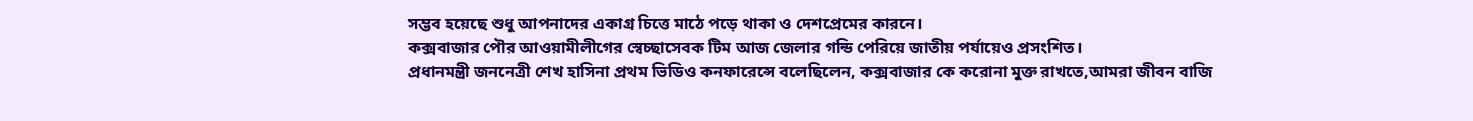সম্ভব হয়েছে শুধু আপনাদের একাগ্র চিত্তে মাঠে পড়ে থাকা ও দেশপ্রেমের কারনে।
কক্সবাজার পৌর আওয়ামীলীগের স্বেচ্ছাসেবক টিম আজ জেলার গন্ডি পেরিয়ে জাতীয় পর্যায়েও প্রসংশিত।
প্রধানমন্ত্রী জননেত্রী শেখ হাসিনা প্রথম ভিডিও কনফারেন্সে বলেছিলেন, কক্সবাজার কে করোনা মুক্ত রাখতে,আমরা জীবন বাজি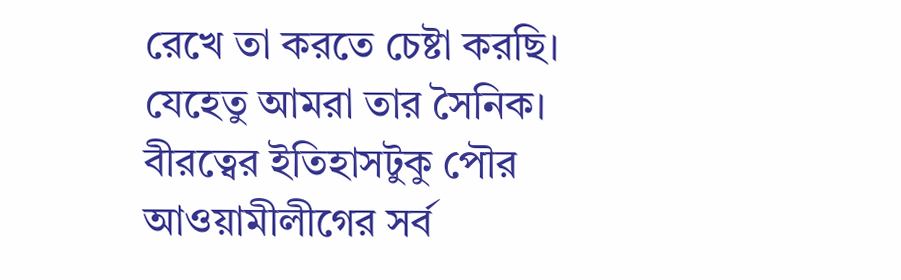রেখে তা করতে চেষ্টা করছি। যেহেতু আমরা তার সৈনিক।
বীরত্বের ইতিহাসটুকু পৌর আওয়ামীলীগের সর্ব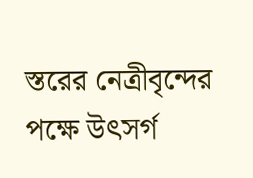স্তরের নেত্রীবৃন্দের পক্ষে উৎসর্গ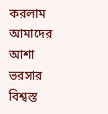করলাম আমাদের আশা ভরসার বিশ্বস্ত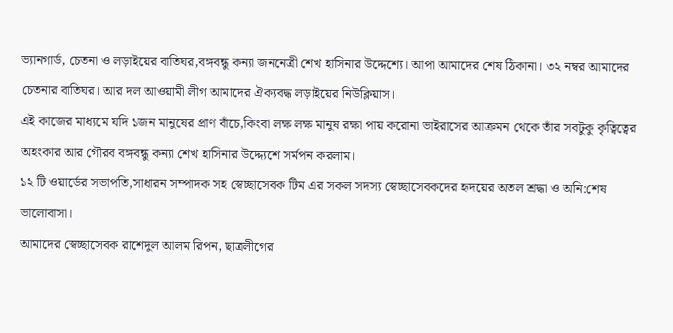ভ্যানগার্ড, চেতনা ও লড়াইয়ের বাতিঘর,বঙ্গবন্ধু কন্যা জননেত্রী শেখ হাসিনার উদ্দেশ্যে। আপা আমাদের শেষ ঠিকানা। ৩২ নম্বর আমাদের চেতনার বাতিঘর। আর দল আওয়ামী লীগ আমাদের ঐক্যবদ্ধ লড়াইয়ের নিউক্লিয়াস।
এই কাজের মাধ্যমে যদি ১জন মানুষের প্রাণ বাঁচে,কিংবা লক্ষ লক্ষ মানুষ রক্ষা পায় করোনা ভাইরাসের আক্রমন থেকে তাঁর সবটুকু কৃত্বিত্বের অহংকার আর গৌরব বঙ্গবন্ধু কন্যা শেখ হাসিনার উদ্দ্যেশে সর্মপন করলাম।
১২ টি ওয়ার্ডের সভাপতি,সাধারন সম্পাদক সহ স্বেচ্ছাসেবক টিম এর সকল সদস্য স্বেচ্ছাসেবকদের হৃদয়ের অতল শ্রদ্ধা ও অনি:শেষ ভালোবাসা।
আমাদের স্বেচ্ছাসেবক রাশেদুল আলম রিপন, ছাত্রলীগের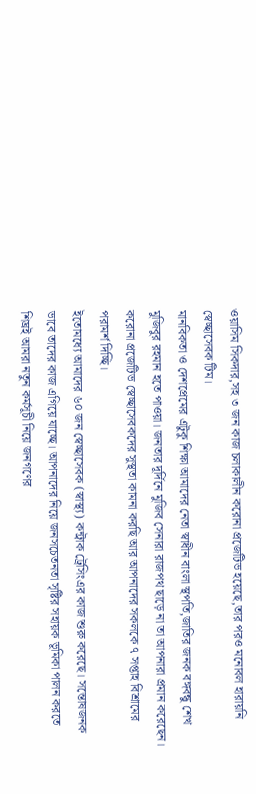ওয়াসিম সিকদার,সহ ৩ জন কাজ চলাকালীন করোনা প্রজেটিভ হয়েছে,তার পরও মনোবল হারায়নি স্বেচ্ছাসেবক টিম।
মানবিকতা ও দেশপ্রেমের এটুকু শিক্ষা আমাদের নেতা স্বাধীন বাংলা স্থপতি,জাতির জনক বঙ্গবন্ধু শেখ মুজিবুর রহমান হতে পাওয়া। জনতার দূর্দিনে মুজিব সেনারা রাজপথ ছাড়ে না তা আপনারা প্রমান করেছেন।
করোনা প্রজেটিভ স্বেচ্ছাসেবকদের সুস্থতা কামনা করছি আর আপনাদের সকলকে ৭ সপ্তাহ বিশ্রামের পরামর্শ দিচ্ছি।
ইতোমধ্যে আমাদের ৬০ জন স্বেচ্ছাসেবক (স্বাস্থ্য) কন্ট্রাক ট্রেসিংএর কাজ শুরু করেছে। সন্তোষজনক ভাবে তাদের কাজ এগিয়ে যাচ্ছে। আপনাদের নিয়ে জনসচেতনতা সৃষ্টির সহায়ক ভূমিকা পালন করতে শিঘ্রই আমরা নতুন কর্মসূচী নিয়ে জনগণের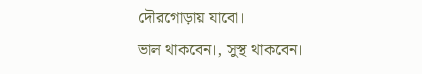দৌরগোড়ায় যাবো।
ভাল থাকবেন।, সুস্থ থাকবেন।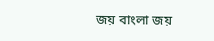জয় বাংলা জয়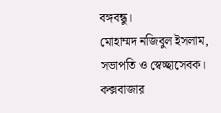বঙ্গবন্ধু।
মোহাম্মদ নজিবুল ইসলাম,
সভাপতি ও স্বেচ্ছাসেবক।
কক্সবাজার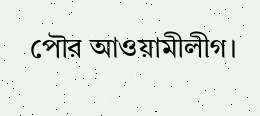পৌর আওয়ামীলীগ।